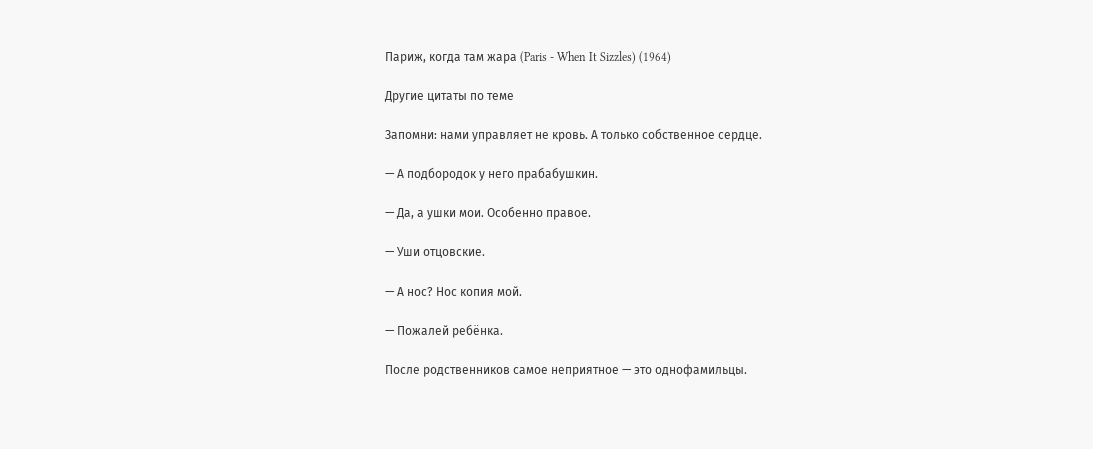Париж, когда там жара (Paris - When It Sizzles) (1964)

Другие цитаты по теме

Запомни: нами управляет не кровь. А только собственное сердце.

— А подбородок у него прабабушкин.

— Да, а ушки мои. Особенно правое.

— Уши отцовские.

— А нос? Нос копия мой.

— Пожалей ребёнка.

После родственников самое неприятное — это однофамильцы.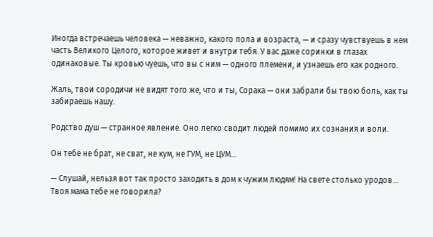Иногда встречаешь человека — неважно, какого пола и возраста, — и сразу чувствуешь в нем часть Великого Целого, которое живет и внутри тебя. У вас даже соринки в глазах одинаковые. Ты кровью чуешь, что вы с ним — одного племени, и узнаешь его как родного.

Жаль, твои сородичи не видят того же, что и ты, Сорака — они забрали бы твою боль, как ты забираешь нашу.

Родство душ — странное явление. Оно легко сводит людей помимо их сознания и воли.

Он тебе не брат, не сват, не кум, не ГУМ, не ЦУМ...

— Слушай, нельзя вот так просто заходить в дом к чужим людям! На свете столько уродов... Твоя мама тебе не говорила?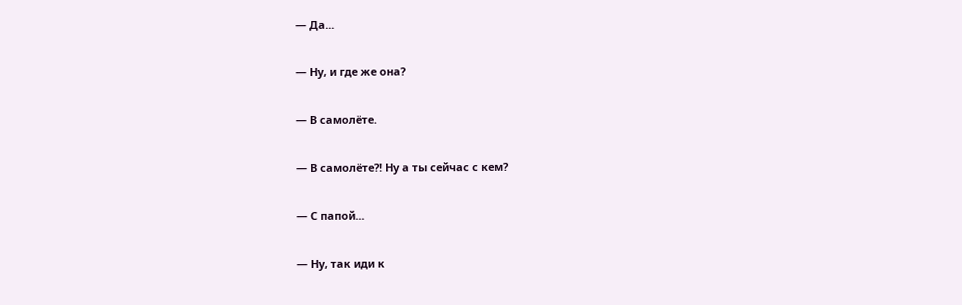— Да...

— Ну, и где же она?

— В самолёте.

— В самолёте?! Ну а ты сейчас с кем?

— С папой...

— Ну, так иди к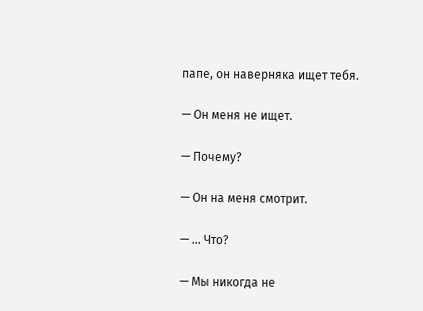папе, он наверняка ищет тебя.

— Он меня не ищет.

— Почему?

— Он на меня смотрит.

— ... Что?

— Мы никогда не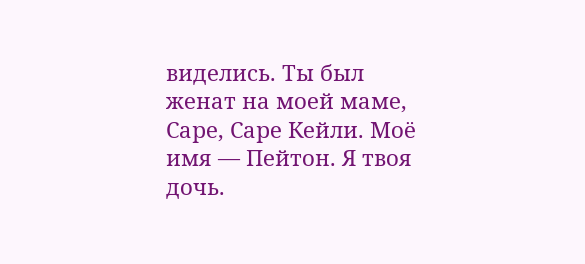виделись. Ты был женат на моей маме, Саре, Саре Кейли. Моё имя — Пейтон. Я твоя дочь.